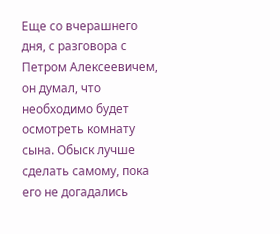Еще со вчерашнего дня, с разговора с Петром Алексеевичем, он думал, что необходимо будет осмотреть комнату сына. Обыск лучше сделать самому, пока его не догадались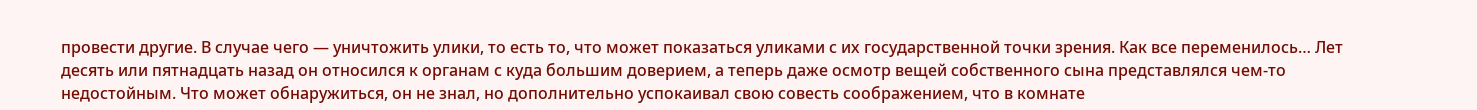провести другие. В случае чего — уничтожить улики, то есть то, что может показаться уликами с их государственной точки зрения. Как все переменилось… Лет десять или пятнадцать назад он относился к органам с куда большим доверием, а теперь даже осмотр вещей собственного сына представлялся чем-то недостойным. Что может обнаружиться, он не знал, но дополнительно успокаивал свою совесть соображением, что в комнате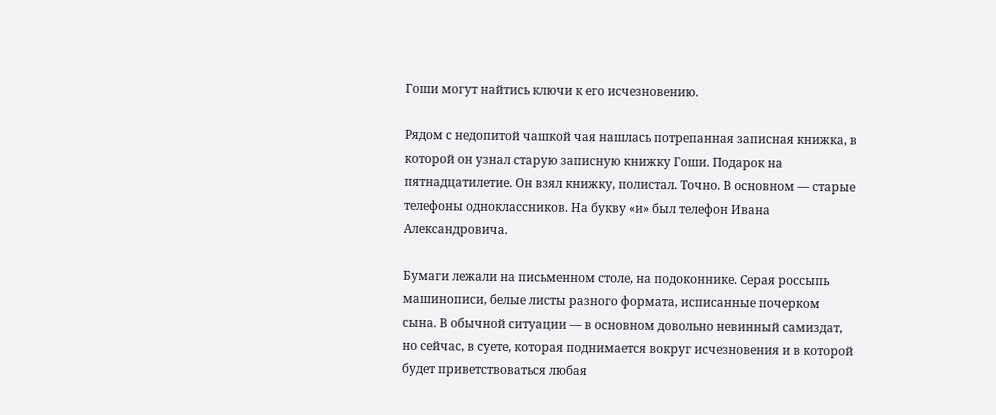Гоши могут найтись ключи к его исчезновению.

Рядом с недопитой чашкой чая нашлась потрепанная записная книжка, в которой он узнал старую записную книжку Гоши. Подарок на пятнадцатилетие. Он взял книжку, полистал. Точно. В основном — старые телефоны одноклассников. На букву «и» был телефон Ивана Александровича.

Бумаги лежали на письменном столе, на подоконнике. Серая россыпь машинописи, белые листы разного формата, исписанные почерком сына. В обычной ситуации — в основном довольно невинный самиздат, но сейчас, в суете, которая поднимается вокруг исчезновения и в которой будет приветствоваться любая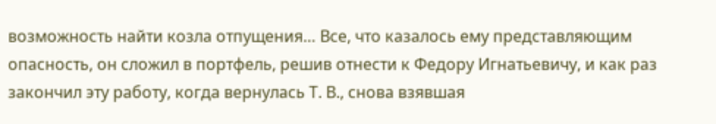возможность найти козла отпущения… Все, что казалось ему представляющим опасность, он сложил в портфель, решив отнести к Федору Игнатьевичу, и как раз закончил эту работу, когда вернулась Т. В., снова взявшая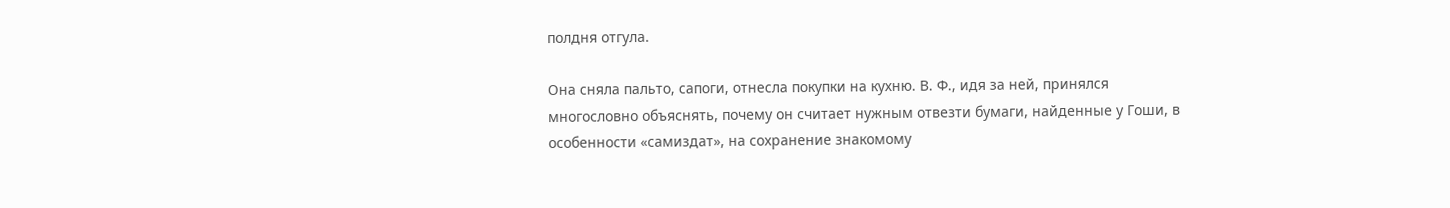полдня отгула.

Она сняла пальто, сапоги, отнесла покупки на кухню. В. Ф., идя за ней, принялся многословно объяснять, почему он считает нужным отвезти бумаги, найденные у Гоши, в особенности «самиздат», на сохранение знакомому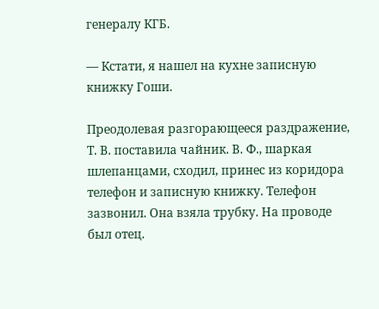генералу КГБ.

— Кстати, я нашел на кухне записную книжку Гоши.

Преодолевая разгорающееся раздражение, Т. В. поставила чайник. В. Ф., шаркая шлепанцами, сходил, принес из коридора телефон и записную книжку. Телефон зазвонил. Она взяла трубку. На проводе был отец.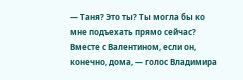— Таня? Это ты? Ты могла бы ко мне подъехать прямо сейчас? Вместе с Валентином, если он, конечно, дома, — голос Владимира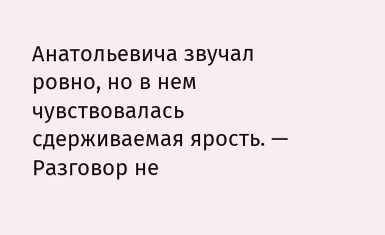Анатольевича звучал ровно, но в нем чувствовалась сдерживаемая ярость. — Разговор не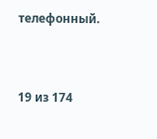телефонный.



19 из 174